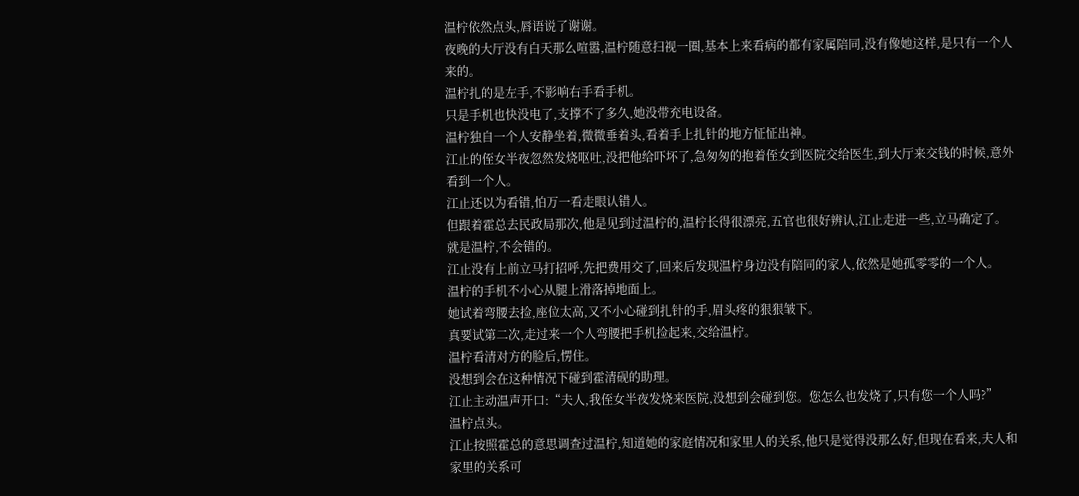温柠依然点头,唇语说了谢谢。
夜晚的大厅没有白天那么喧嚣,温柠随意扫视一圈,基本上来看病的都有家属陪同,没有像她这样,是只有一个人来的。
温柠扎的是左手,不影响右手看手机。
只是手机也快没电了,支撑不了多久,她没带充电设备。
温柠独自一个人安静坐着,微微垂着头,看着手上扎针的地方怔怔出神。
江止的侄女半夜忽然发烧呕吐,没把他给吓坏了,急匆匆的抱着侄女到医院交给医生,到大厅来交钱的时候,意外看到一个人。
江止还以为看错,怕万一看走眼认错人。
但跟着霍总去民政局那次,他是见到过温柠的,温柠长得很漂亮,五官也很好辨认,江止走进一些,立马确定了。
就是温柠,不会错的。
江止没有上前立马打招呼,先把费用交了,回来后发现温柠身边没有陪同的家人,依然是她孤零零的一个人。
温柠的手机不小心从腿上滑落掉地面上。
她试着弯腰去捡,座位太高,又不小心碰到扎针的手,眉头疼的狠狠皱下。
真要试第二次,走过来一个人弯腰把手机捡起来,交给温柠。
温柠看清对方的脸后,愣住。
没想到会在这种情况下碰到霍清砚的助理。
江止主动温声开口:“夫人,我侄女半夜发烧来医院,没想到会碰到您。您怎么也发烧了,只有您一个人吗?”
温柠点头。
江止按照霍总的意思调查过温柠,知道她的家庭情况和家里人的关系,他只是觉得没那么好,但现在看来,夫人和家里的关系可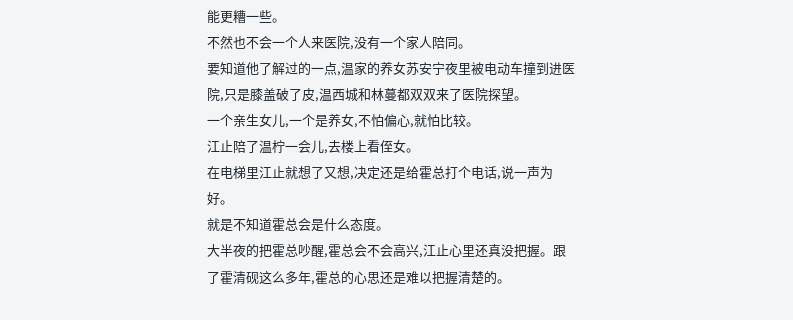能更糟一些。
不然也不会一个人来医院,没有一个家人陪同。
要知道他了解过的一点,温家的养女苏安宁夜里被电动车撞到进医院,只是膝盖破了皮,温西城和林蔓都双双来了医院探望。
一个亲生女儿,一个是养女,不怕偏心,就怕比较。
江止陪了温柠一会儿,去楼上看侄女。
在电梯里江止就想了又想,决定还是给霍总打个电话,说一声为好。
就是不知道霍总会是什么态度。
大半夜的把霍总吵醒,霍总会不会高兴,江止心里还真没把握。跟了霍清砚这么多年,霍总的心思还是难以把握清楚的。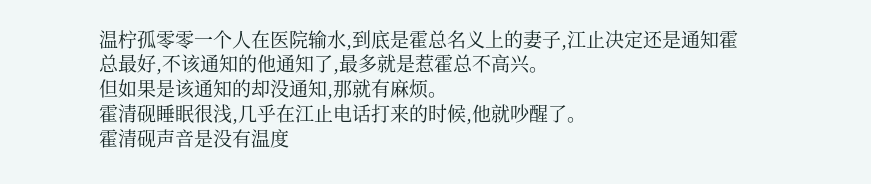温柠孤零零一个人在医院输水,到底是霍总名义上的妻子,江止决定还是通知霍总最好,不该通知的他通知了,最多就是惹霍总不高兴。
但如果是该通知的却没通知,那就有麻烦。
霍清砚睡眠很浅,几乎在江止电话打来的时候,他就吵醒了。
霍清砚声音是没有温度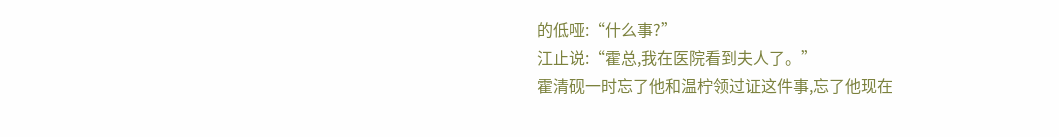的低哑:“什么事?”
江止说:“霍总,我在医院看到夫人了。”
霍清砚一时忘了他和温柠领过证这件事,忘了他现在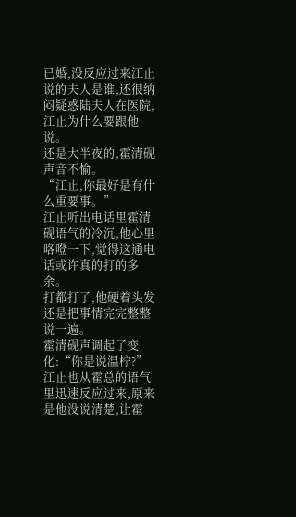已婚,没反应过来江止说的夫人是谁,还很纳闷疑惑陆夫人在医院,江止为什么要跟他说。
还是大半夜的,霍清砚声音不愉。
“江止,你最好是有什么重要事。”
江止听出电话里霍清砚语气的冷沉,他心里咯噔一下,觉得这通电话或许真的打的多余。
打都打了,他硬着头发还是把事情完完整整说一遍。
霍清砚声调起了变化:“你是说温柠?”
江止也从霍总的语气里迅速反应过来,原来是他没说清楚,让霍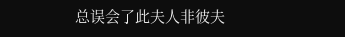总误会了此夫人非彼夫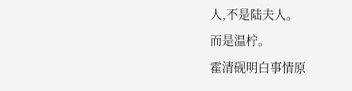人,不是陆夫人。
而是温柠。
霍清砚明白事情原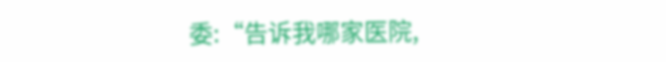委:“告诉我哪家医院,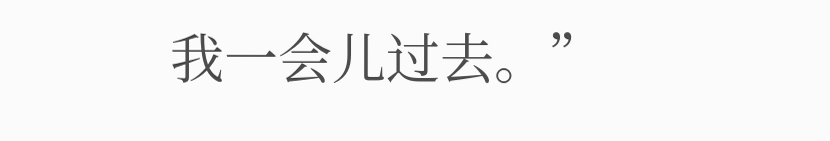我一会儿过去。”